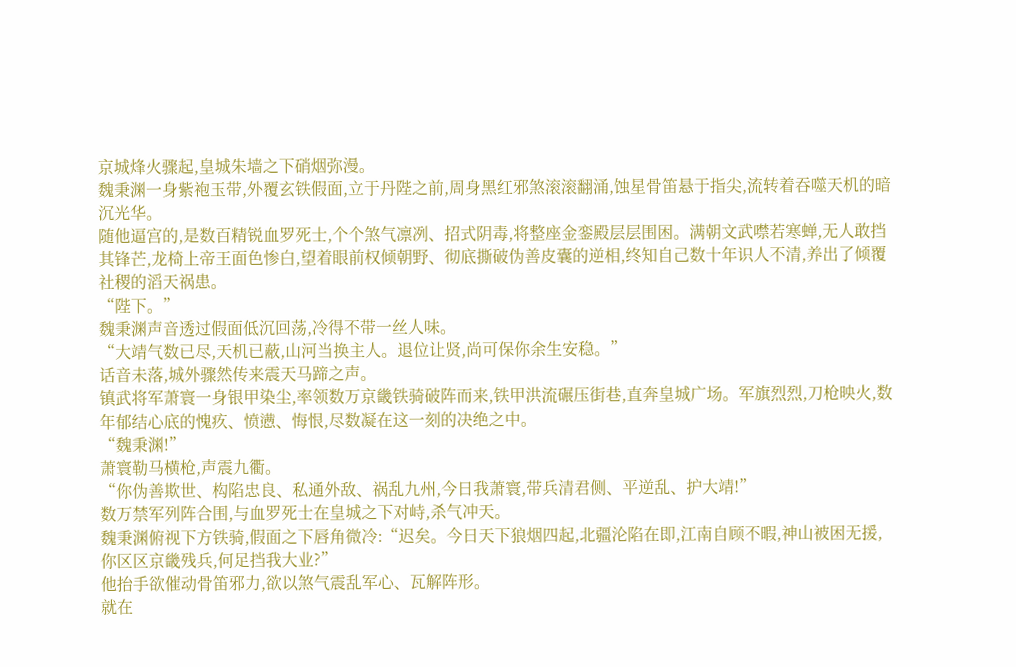京城烽火骤起,皇城朱墙之下硝烟弥漫。
魏秉渊一身紫袍玉带,外覆玄铁假面,立于丹陛之前,周身黑红邪煞滚滚翻涌,蚀星骨笛悬于指尖,流转着吞噬天机的暗沉光华。
随他逼宫的,是数百精锐血罗死士,个个煞气凛冽、招式阴毒,将整座金銮殿层层围困。满朝文武噤若寒蝉,无人敢挡其锋芒,龙椅上帝王面色惨白,望着眼前权倾朝野、彻底撕破伪善皮囊的逆相,终知自己数十年识人不清,养出了倾覆社稷的滔天祸患。
“陛下。”
魏秉渊声音透过假面低沉回荡,冷得不带一丝人味。
“大靖气数已尽,天机已蔽,山河当换主人。退位让贤,尚可保你余生安稳。”
话音未落,城外骤然传来震天马蹄之声。
镇武将军萧寰一身银甲染尘,率领数万京畿铁骑破阵而来,铁甲洪流碾压街巷,直奔皇城广场。军旗烈烈,刀枪映火,数年郁结心底的愧疚、愤懑、悔恨,尽数凝在这一刻的决绝之中。
“魏秉渊!”
萧寰勒马横枪,声震九衢。
“你伪善欺世、构陷忠良、私通外敌、祸乱九州,今日我萧寰,带兵清君侧、平逆乱、护大靖!”
数万禁军列阵合围,与血罗死士在皇城之下对峙,杀气冲天。
魏秉渊俯视下方铁骑,假面之下唇角微冷:“迟矣。今日天下狼烟四起,北疆沦陷在即,江南自顾不暇,神山被困无援,你区区京畿残兵,何足挡我大业?”
他抬手欲催动骨笛邪力,欲以煞气震乱军心、瓦解阵形。
就在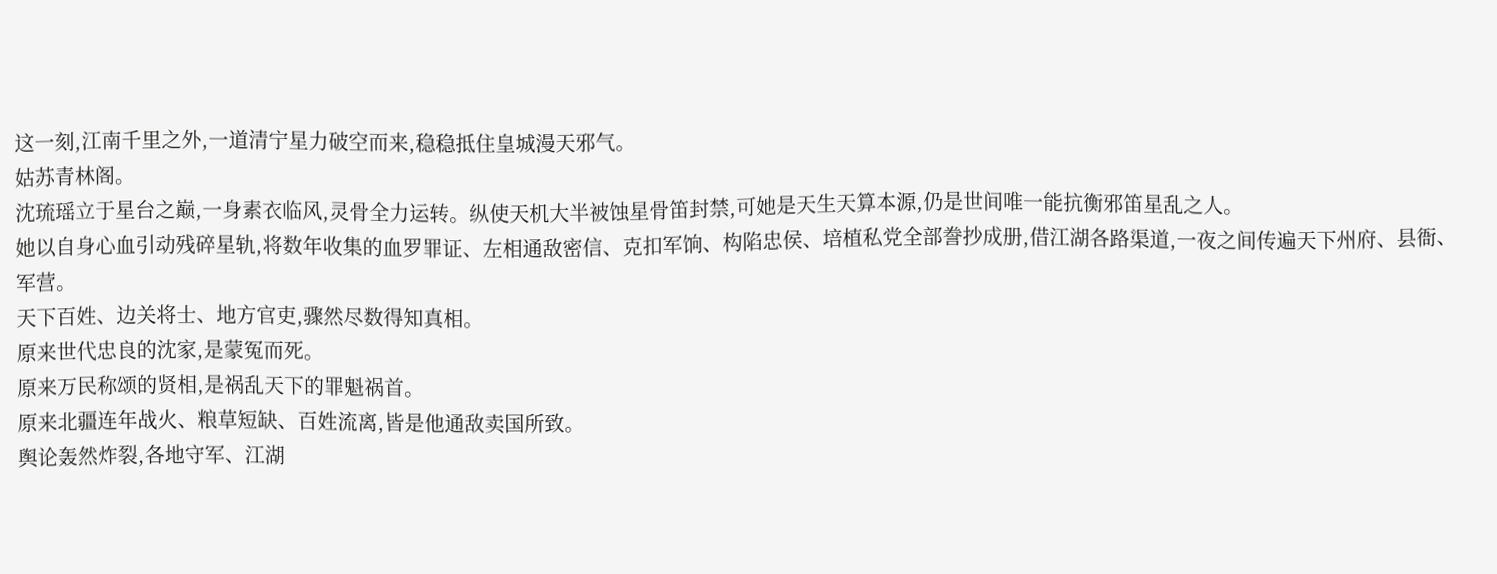这一刻,江南千里之外,一道清宁星力破空而来,稳稳抵住皇城漫天邪气。
姑苏青林阁。
沈琉瑶立于星台之巅,一身素衣临风,灵骨全力运转。纵使天机大半被蚀星骨笛封禁,可她是天生天算本源,仍是世间唯一能抗衡邪笛星乱之人。
她以自身心血引动残碎星轨,将数年收集的血罗罪证、左相通敌密信、克扣军饷、构陷忠侯、培植私党全部誊抄成册,借江湖各路渠道,一夜之间传遍天下州府、县衙、军营。
天下百姓、边关将士、地方官吏,骤然尽数得知真相。
原来世代忠良的沈家,是蒙冤而死。
原来万民称颂的贤相,是祸乱天下的罪魁祸首。
原来北疆连年战火、粮草短缺、百姓流离,皆是他通敌卖国所致。
舆论轰然炸裂,各地守军、江湖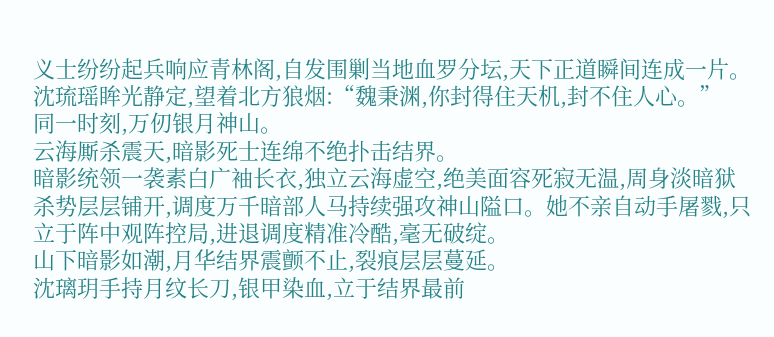义士纷纷起兵响应青林阁,自发围剿当地血罗分坛,天下正道瞬间连成一片。
沈琉瑶眸光静定,望着北方狼烟:“魏秉渊,你封得住天机,封不住人心。”
同一时刻,万仞银月神山。
云海厮杀震天,暗影死士连绵不绝扑击结界。
暗影统领一袭素白广袖长衣,独立云海虚空,绝美面容死寂无温,周身淡暗狱杀势层层铺开,调度万千暗部人马持续强攻神山隘口。她不亲自动手屠戮,只立于阵中观阵控局,进退调度精准冷酷,毫无破绽。
山下暗影如潮,月华结界震颤不止,裂痕层层蔓延。
沈璃玥手持月纹长刀,银甲染血,立于结界最前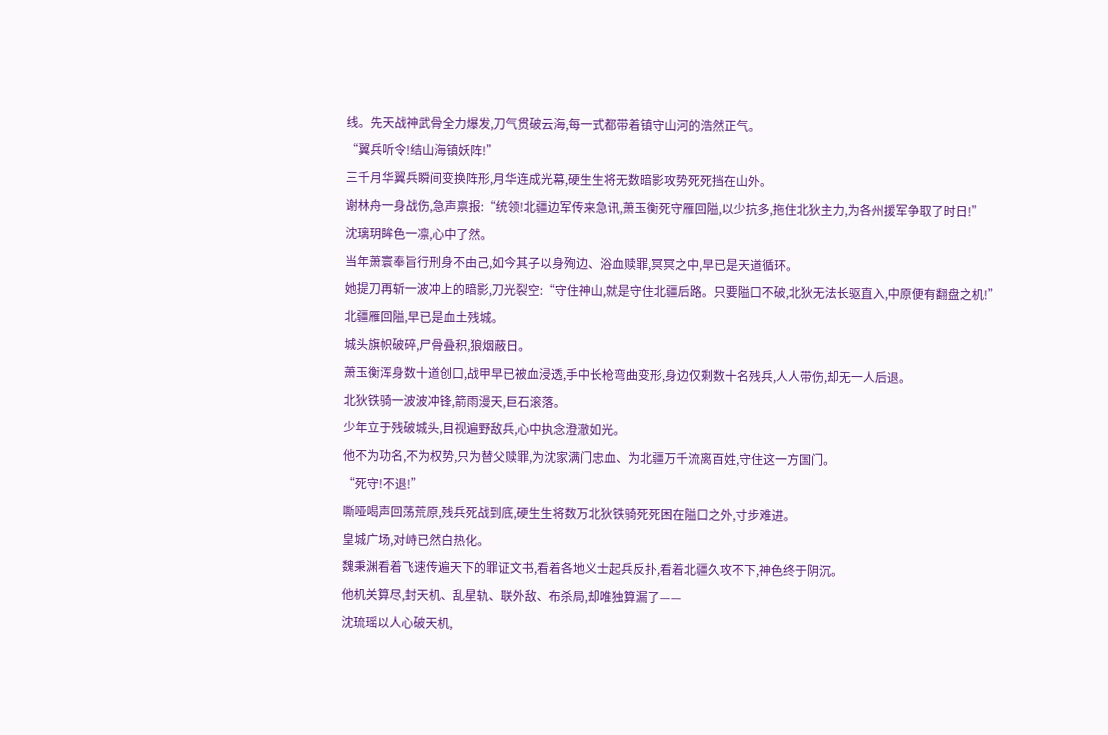线。先天战神武骨全力爆发,刀气贯破云海,每一式都带着镇守山河的浩然正气。
“翼兵听令!结山海镇妖阵!”
三千月华翼兵瞬间变换阵形,月华连成光幕,硬生生将无数暗影攻势死死挡在山外。
谢林舟一身战伤,急声禀报:“统领!北疆边军传来急讯,萧玉衡死守雁回隘,以少抗多,拖住北狄主力,为各州援军争取了时日!”
沈璃玥眸色一凛,心中了然。
当年萧寰奉旨行刑身不由己,如今其子以身殉边、浴血赎罪,冥冥之中,早已是天道循环。
她提刀再斩一波冲上的暗影,刀光裂空:“守住神山,就是守住北疆后路。只要隘口不破,北狄无法长驱直入,中原便有翻盘之机!”
北疆雁回隘,早已是血土残城。
城头旗帜破碎,尸骨叠积,狼烟蔽日。
萧玉衡浑身数十道创口,战甲早已被血浸透,手中长枪弯曲变形,身边仅剩数十名残兵,人人带伤,却无一人后退。
北狄铁骑一波波冲锋,箭雨漫天,巨石滚落。
少年立于残破城头,目视遍野敌兵,心中执念澄澈如光。
他不为功名,不为权势,只为替父赎罪,为沈家满门忠血、为北疆万千流离百姓,守住这一方国门。
“死守!不退!”
嘶哑喝声回荡荒原,残兵死战到底,硬生生将数万北狄铁骑死死困在隘口之外,寸步难进。
皇城广场,对峙已然白热化。
魏秉渊看着飞速传遍天下的罪证文书,看着各地义士起兵反扑,看着北疆久攻不下,神色终于阴沉。
他机关算尽,封天机、乱星轨、联外敌、布杀局,却唯独算漏了——
沈琉瑶以人心破天机,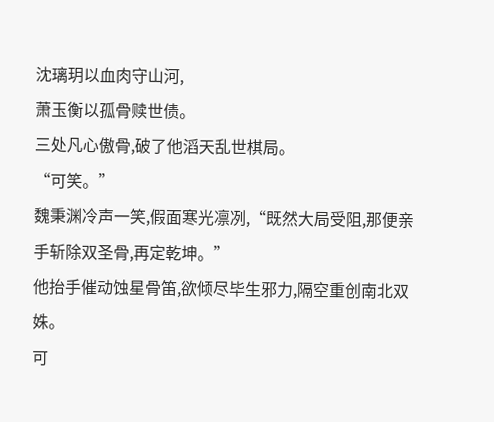沈璃玥以血肉守山河,
萧玉衡以孤骨赎世债。
三处凡心傲骨,破了他滔天乱世棋局。
“可笑。”
魏秉渊冷声一笑,假面寒光凛冽,“既然大局受阻,那便亲手斩除双圣骨,再定乾坤。”
他抬手催动蚀星骨笛,欲倾尽毕生邪力,隔空重创南北双姝。
可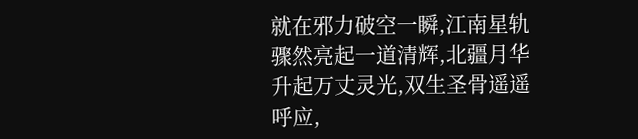就在邪力破空一瞬,江南星轨骤然亮起一道清辉,北疆月华升起万丈灵光,双生圣骨遥遥呼应,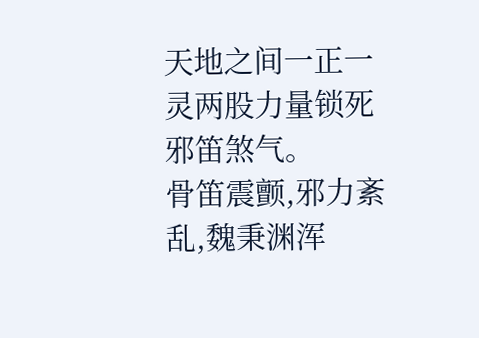天地之间一正一灵两股力量锁死邪笛煞气。
骨笛震颤,邪力紊乱,魏秉渊浑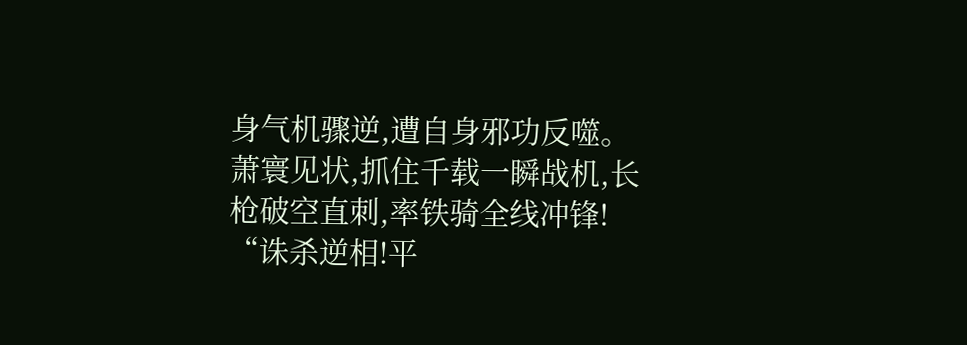身气机骤逆,遭自身邪功反噬。
萧寰见状,抓住千载一瞬战机,长枪破空直刺,率铁骑全线冲锋!
“诛杀逆相!平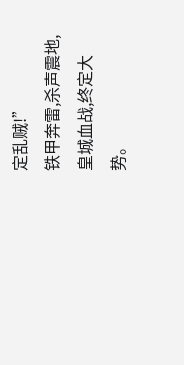定乱贼!”
铁甲奔雷,杀声震地,皇城血战,终定大势。